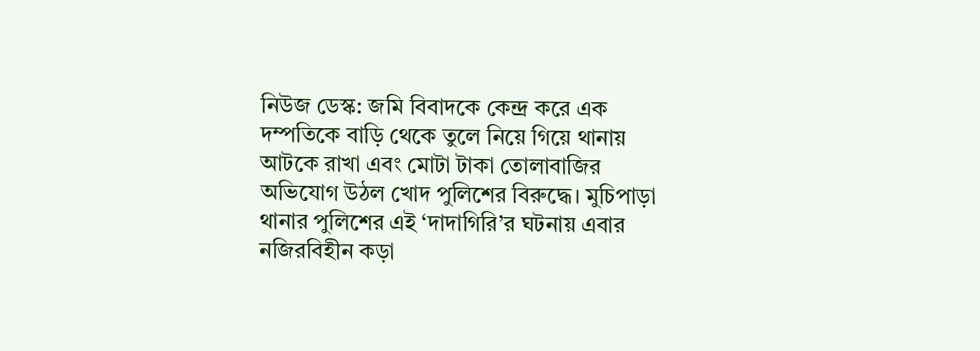নিউজ ডেস্ক: জমি বিবাদকে কেন্দ্র করে এক দম্পতিকে বাড়ি থেকে তুলে নিয়ে গিয়ে থানায় আটকে রাখা এবং মোটা টাকা তোলাবাজির অভিযোগ উঠল খোদ পুলিশের বিরুদ্ধে। মুচিপাড়া থানার পুলিশের এই ‘দাদাগিরি’র ঘটনায় এবার নজিরবিহীন কড়া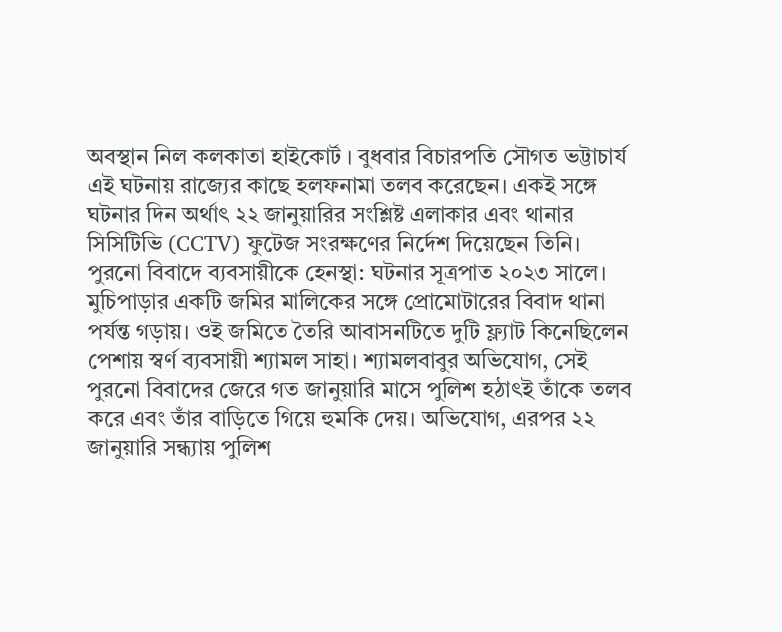অবস্থান নিল কলকাতা হাইকোর্ট । বুধবার বিচারপতি সৌগত ভট্টাচার্য এই ঘটনায় রাজ্যের কাছে হলফনামা তলব করেছেন। একই সঙ্গে ঘটনার দিন অর্থাৎ ২২ জানুয়ারির সংশ্লিষ্ট এলাকার এবং থানার সিসিটিভি (CCTV) ফুটেজ সংরক্ষণের নির্দেশ দিয়েছেন তিনি।
পুরনো বিবাদে ব্যবসায়ীকে হেনস্থা: ঘটনার সূত্রপাত ২০২৩ সালে। মুচিপাড়ার একটি জমির মালিকের সঙ্গে প্রোমোটারের বিবাদ থানা পর্যন্ত গড়ায়। ওই জমিতে তৈরি আবাসনটিতে দুটি ফ্ল্যাট কিনেছিলেন পেশায় স্বর্ণ ব্যবসায়ী শ্যামল সাহা। শ্যামলবাবুর অভিযোগ, সেই পুরনো বিবাদের জেরে গত জানুয়ারি মাসে পুলিশ হঠাৎই তাঁকে তলব করে এবং তাঁর বাড়িতে গিয়ে হুমকি দেয়। অভিযোগ, এরপর ২২ জানুয়ারি সন্ধ্যায় পুলিশ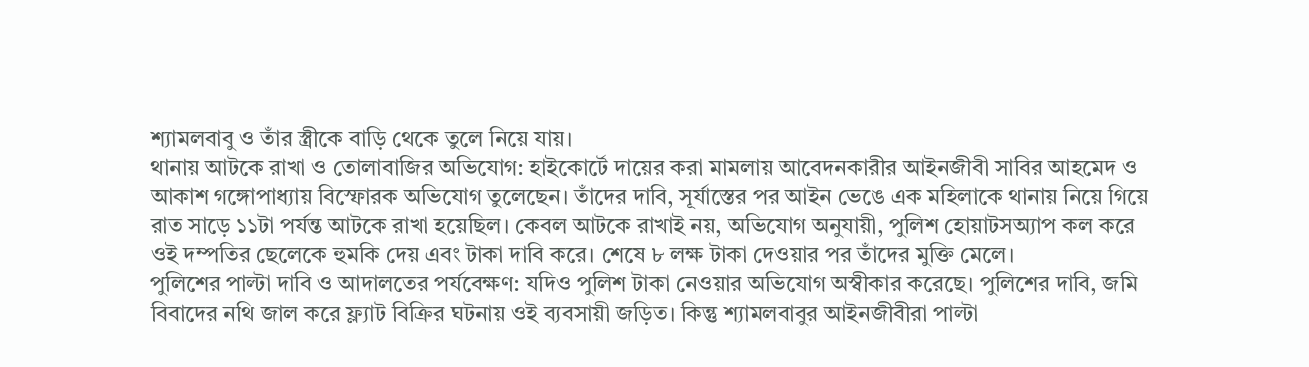শ্যামলবাবু ও তাঁর স্ত্রীকে বাড়ি থেকে তুলে নিয়ে যায়।
থানায় আটকে রাখা ও তোলাবাজির অভিযোগ: হাইকোর্টে দায়ের করা মামলায় আবেদনকারীর আইনজীবী সাবির আহমেদ ও আকাশ গঙ্গোপাধ্যায় বিস্ফোরক অভিযোগ তুলেছেন। তাঁদের দাবি, সূর্যাস্তের পর আইন ভেঙে এক মহিলাকে থানায় নিয়ে গিয়ে রাত সাড়ে ১১টা পর্যন্ত আটকে রাখা হয়েছিল। কেবল আটকে রাখাই নয়, অভিযোগ অনুযায়ী, পুলিশ হোয়াটসঅ্যাপ কল করে ওই দম্পতির ছেলেকে হুমকি দেয় এবং টাকা দাবি করে। শেষে ৮ লক্ষ টাকা দেওয়ার পর তাঁদের মুক্তি মেলে।
পুলিশের পাল্টা দাবি ও আদালতের পর্যবেক্ষণ: যদিও পুলিশ টাকা নেওয়ার অভিযোগ অস্বীকার করেছে। পুলিশের দাবি, জমি বিবাদের নথি জাল করে ফ্ল্যাট বিক্রির ঘটনায় ওই ব্যবসায়ী জড়িত। কিন্তু শ্যামলবাবুর আইনজীবীরা পাল্টা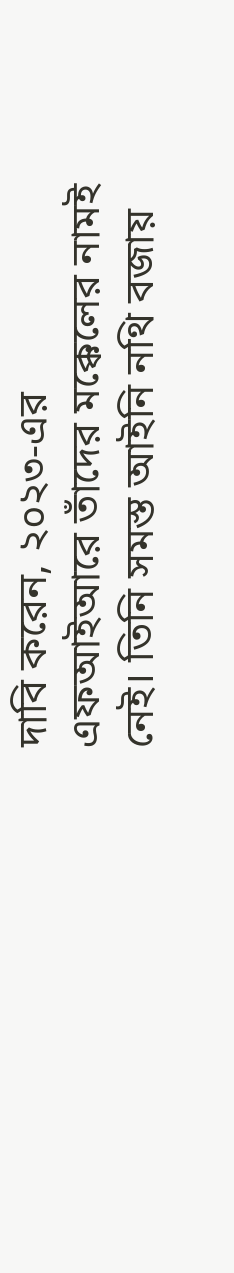দাবি করেন, ২০২৩-এর এফআইআরে তাঁদের মক্কেলের নামই নেই। তিনি সমস্ত আইনি নথি বজায়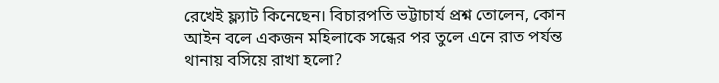রেখেই ফ্ল্যাট কিনেছেন। বিচারপতি ভট্টাচার্য প্রশ্ন তোলেন, কোন আইন বলে একজন মহিলাকে সন্ধের পর তুলে এনে রাত পর্যন্ত থানায় বসিয়ে রাখা হলো?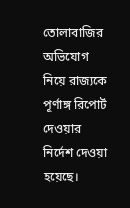তোলাবাজির অভিযোগ নিয়ে রাজ্যকে পূর্ণাঙ্গ রিপোর্ট দেওয়ার নির্দেশ দেওয়া হয়েছে।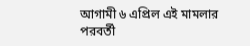আগামী ৬ এপ্রিল এই মামলার পরবর্তী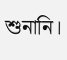শুনানি।